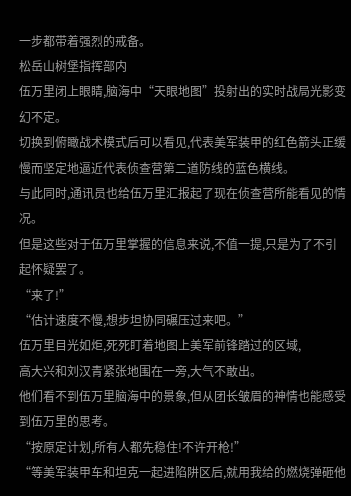一步都带着强烈的戒备。
松岳山树堡指挥部内
伍万里闭上眼睛,脑海中“天眼地图”投射出的实时战局光影变幻不定。
切换到俯瞰战术模式后可以看见,代表美军装甲的红色箭头正缓慢而坚定地逼近代表侦查营第二道防线的蓝色横线。
与此同时,通讯员也给伍万里汇报起了现在侦查营所能看见的情况。
但是这些对于伍万里掌握的信息来说,不值一提,只是为了不引起怀疑罢了。
“来了!”
“估计速度不慢,想步坦协同碾压过来吧。”
伍万里目光如炬,死死盯着地图上美军前锋踏过的区域,
高大兴和刘汉青紧张地围在一旁,大气不敢出。
他们看不到伍万里脑海中的景象,但从团长皱眉的神情也能感受到伍万里的思考。
“按原定计划,所有人都先稳住!不许开枪!”
“等美军装甲车和坦克一起进陷阱区后,就用我给的燃烧弹砸他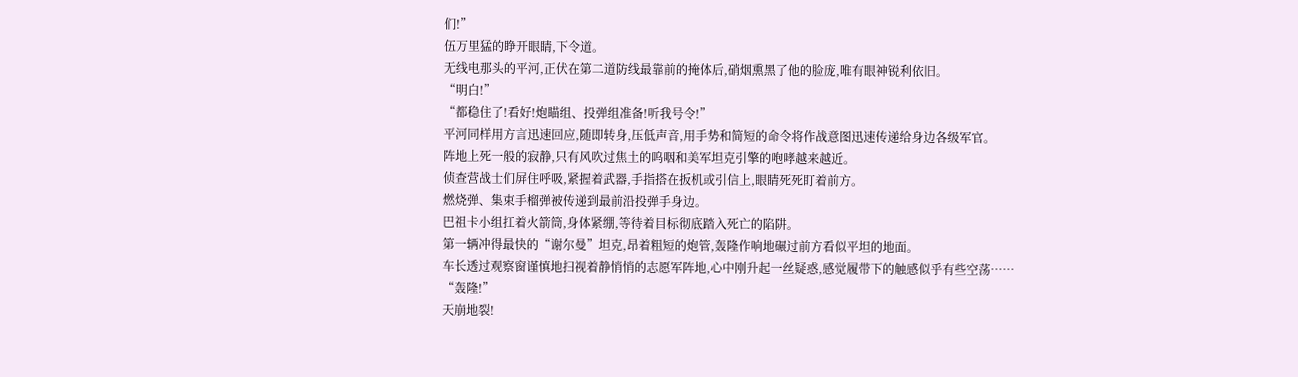们!”
伍万里猛的睁开眼睛,下令道。
无线电那头的平河,正伏在第二道防线最靠前的掩体后,硝烟熏黑了他的脸庞,唯有眼神锐利依旧。
“明白!”
“都稳住了!看好!炮瞄组、投弹组准备!听我号令!”
平河同样用方言迅速回应,随即转身,压低声音,用手势和简短的命令将作战意图迅速传递给身边各级军官。
阵地上死一般的寂静,只有风吹过焦土的呜咽和美军坦克引擎的咆哮越来越近。
侦查营战士们屏住呼吸,紧握着武器,手指搭在扳机或引信上,眼睛死死盯着前方。
燃烧弹、集束手榴弹被传递到最前沿投弹手身边。
巴祖卡小组扛着火箭筒,身体紧绷,等待着目标彻底踏入死亡的陷阱。
第一辆冲得最快的“谢尔曼”坦克,昂着粗短的炮管,轰隆作响地碾过前方看似平坦的地面。
车长透过观察窗谨慎地扫视着静悄悄的志愿军阵地,心中刚升起一丝疑惑,感觉履带下的触感似乎有些空荡……
“轰隆!”
天崩地裂!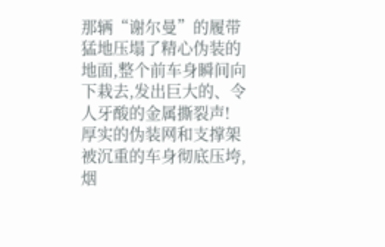那辆“谢尔曼”的履带猛地压塌了精心伪装的地面,整个前车身瞬间向下栽去,发出巨大的、令人牙酸的金属撕裂声!
厚实的伪装网和支撑架被沉重的车身彻底压垮,烟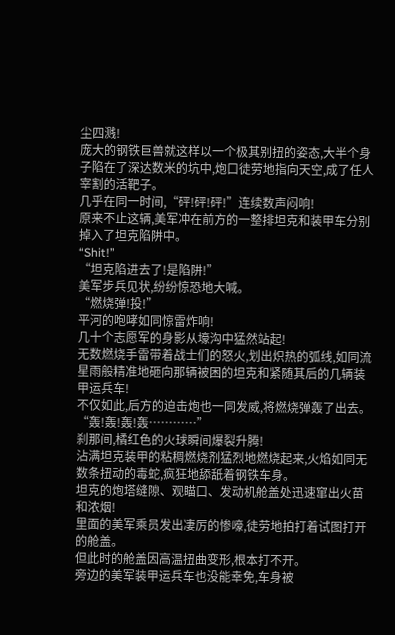尘四溅!
庞大的钢铁巨兽就这样以一个极其别扭的姿态,大半个身子陷在了深达数米的坑中,炮口徒劳地指向天空,成了任人宰割的活靶子。
几乎在同一时间,“砰!砰!砰!”连续数声闷响!
原来不止这辆,美军冲在前方的一整排坦克和装甲车分别掉入了坦克陷阱中。
“Shit!”
“坦克陷进去了!是陷阱!”
美军步兵见状,纷纷惊恐地大喊。
“燃烧弹!投!”
平河的咆哮如同惊雷炸响!
几十个志愿军的身影从壕沟中猛然站起!
无数燃烧手雷带着战士们的怒火,划出炽热的弧线,如同流星雨般精准地砸向那辆被困的坦克和紧随其后的几辆装甲运兵车!
不仅如此,后方的迫击炮也一同发威,将燃烧弹轰了出去。
“轰!轰!轰!轰…………”
刹那间,橘红色的火球瞬间爆裂升腾!
沾满坦克装甲的粘稠燃烧剂猛烈地燃烧起来,火焰如同无数条扭动的毒蛇,疯狂地舔舐着钢铁车身。
坦克的炮塔缝隙、观瞄口、发动机舱盖处迅速窜出火苗和浓烟!
里面的美军乘员发出凄厉的惨嚎,徒劳地拍打着试图打开的舱盖。
但此时的舱盖因高温扭曲变形,根本打不开。
旁边的美军装甲运兵车也没能幸免,车身被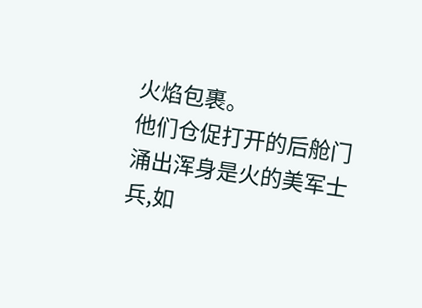火焰包裹。
他们仓促打开的后舱门涌出浑身是火的美军士兵,如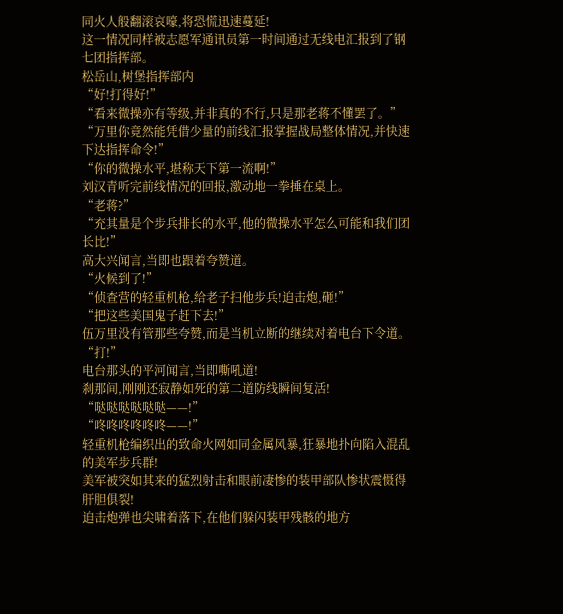同火人般翻滚哀嚎,将恐慌迅速蔓延!
这一情况同样被志愿军通讯员第一时间通过无线电汇报到了钢七团指挥部。
松岳山,树堡指挥部内
“好!打得好!”
“看来微操亦有等级,并非真的不行,只是那老蒋不懂罢了。”
“万里你竟然能凭借少量的前线汇报掌握战局整体情况,并快速下达指挥命令!”
“你的微操水平,堪称天下第一流啊!”
刘汉青听完前线情况的回报,激动地一拳捶在桌上。
“老蒋?”
“充其量是个步兵排长的水平,他的微操水平怎么可能和我们团长比!”
高大兴闻言,当即也跟着夸赞道。
“火候到了!”
“侦查营的轻重机枪,给老子扫他步兵!迫击炮,砸!”
“把这些美国鬼子赶下去!”
伍万里没有管那些夸赞,而是当机立断的继续对着电台下令道。
“打!”
电台那头的平河闻言,当即嘶吼道!
刹那间,刚刚还寂静如死的第二道防线瞬间复活!
“哒哒哒哒哒哒——!”
“咚咚咚咚咚咚——!”
轻重机枪编织出的致命火网如同金属风暴,狂暴地扑向陷入混乱的美军步兵群!
美军被突如其来的猛烈射击和眼前凄惨的装甲部队惨状震慑得肝胆俱裂!
迫击炮弹也尖啸着落下,在他们躲闪装甲残骸的地方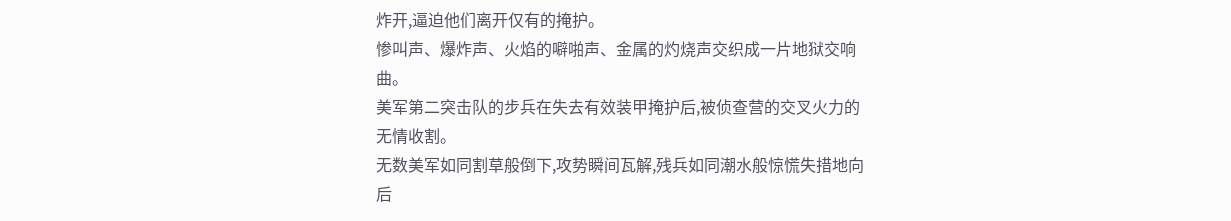炸开,逼迫他们离开仅有的掩护。
惨叫声、爆炸声、火焰的噼啪声、金属的灼烧声交织成一片地狱交响曲。
美军第二突击队的步兵在失去有效装甲掩护后,被侦查营的交叉火力的无情收割。
无数美军如同割草般倒下,攻势瞬间瓦解,残兵如同潮水般惊慌失措地向后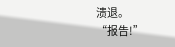溃退。
“报告!”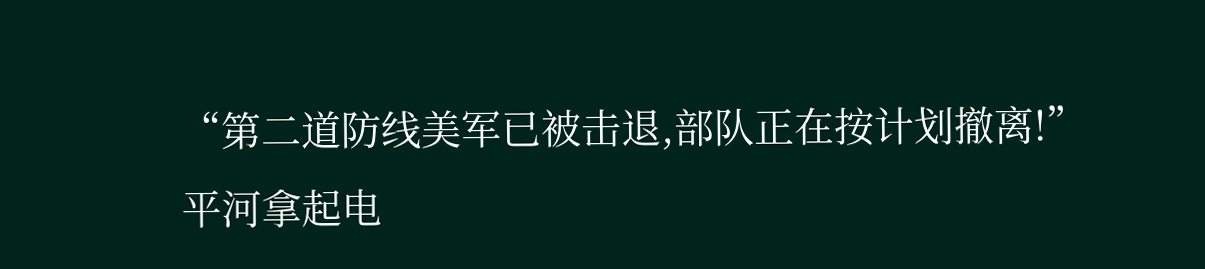“第二道防线美军已被击退,部队正在按计划撤离!”
平河拿起电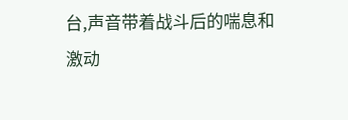台,声音带着战斗后的喘息和激动